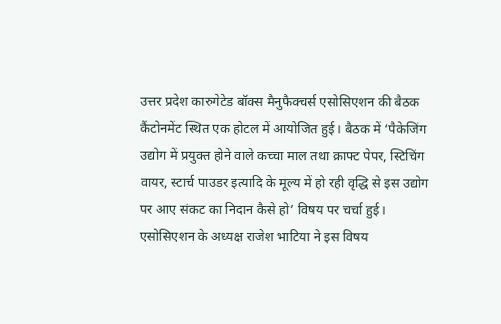उत्तर प्रदेश कारुगेटेड बॉक्स मैनुफैक्चर्स एसोसिएशन की बैठक कैंटोनमेंट स्थित एक होटल में आयोजित हुई। बैठक में ‘पैकेजिंग उद्योग में प्रयुक्त होने वाले कच्चा माल तथा क्राफ्ट पेपर, स्टिचिंग वायर, स्टार्च पाउडर इत्यादि के मूल्य में हो रही वृद्धि से इस उद्योग पर आए संकट का निदान कैसे हो’ विषय पर चर्चा हुई।
एसोसिएशन के अध्यक्ष राजेश भाटिया ने इस विषय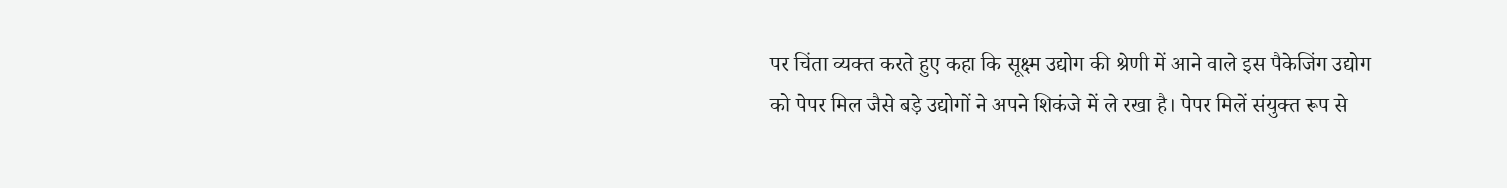पर चिंता व्यक्त करते हुए कहा कि सूक्ष्म उद्योग की श्रेणी में आने वाले इस पैकेजिंग उद्योग को पेपर मिल जैसे बड़े उद्योगों ने अपने शिकंजे में ले रखा है। पेपर मिलें संयुक्त रूप से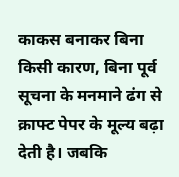काकस बनाकर बिना किसी कारण, बिना पूर्व सूचना के मनमाने ढंग से क्राफ्ट पेपर के मूल्य बढ़ा देती है। जबकि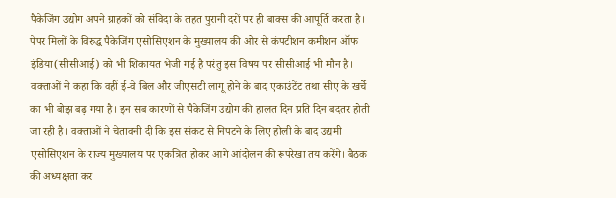पैकेजिंग उद्योग अपने ग्राहकों को संविदा के तहत पुरानी दरों पर ही बाक्स की आपूर्ति करता है। पेपर मिलों के विरुद्ध पैकेजिंग एसोसिएशन के मुख्यालय की ओर से कंपटीशन कमीशन ऑफ इंडिया(सीसीआई) को भी शिकायत भेजी गई है परंतु इस विषय पर सीसीआई भी मौन है। वक्ताओं ने कहा कि वहीं ई-वे बिल और जीएसटी लागू होने के बाद एकाउंटेंट तथा सीए के खर्चे का भी बोझ बढ़ गया है। इन सब कारणों से पैकेजिंग उद्योग की हालत दिन प्रति दिन बदतर होती जा रही है। वक्ताओं ने चेतावनी दी कि इस संकट से निपटने के लिए होली के बाद उद्यमी एसोसिएशन के राज्य मुख्यालय पर एकत्रित होकर आगे आंदोलन की रूपरेखा तय करेंगे। बैठक की अध्यक्षता कर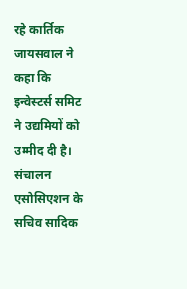रहे कार्तिक जायसवाल ने कहा कि इन्वेस्टर्स समिट ने उद्यमियों को उम्मीद दी है। संचालन एसोसिएशन के सचिव सादिक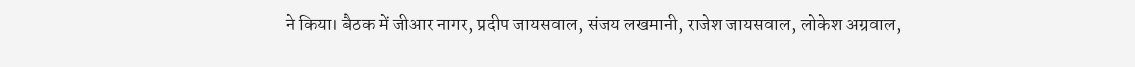ने किया। बैठक में जीआर नागर, प्रदीप जायसवाल, संजय लखमानी, राजेश जायसवाल, लोकेश अग्रवाल,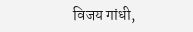विजय गांधी,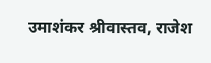उमाशंकर श्रीवास्तव, राजेश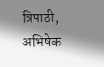त्रिपाठी, अभिषेक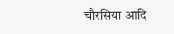चौरसिया आदि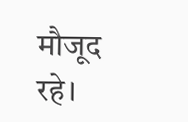मौजूद रहे।